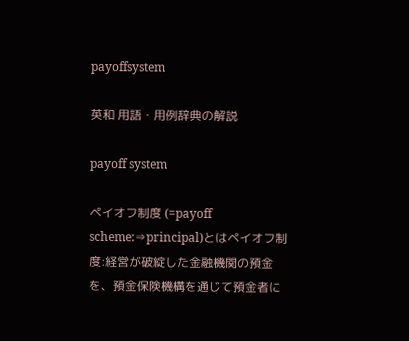payoffsystem

英和 用語・用例辞典の解説

payoff system

ペイオフ制度 (=payoff scheme:⇒principal)とはペイオフ制度:経営が破綻した金融機関の預金を、預金保険機構を通じて預金者に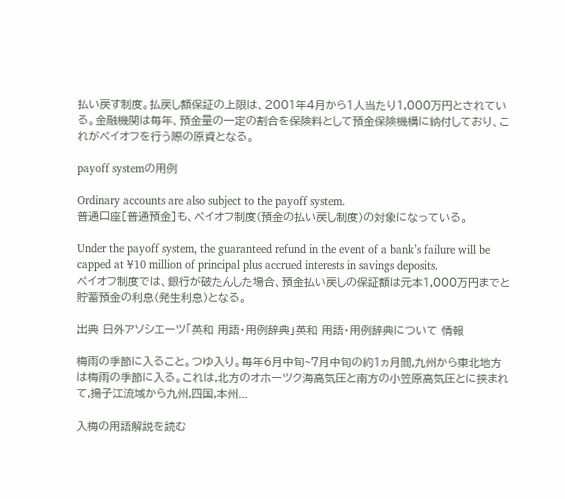払い戻す制度。払戻し額保証の上限は、2001年4月から1人当たり1,000万円とされている。金融機関は毎年、預金量の一定の割合を保険料として預金保険機構に納付しており、これがペイオフを行う際の原資となる。

payoff systemの用例

Ordinary accounts are also subject to the payoff system.
普通口座[普通預金]も、ペイオフ制度(預金の払い戻し制度)の対象になっている。

Under the payoff system, the guaranteed refund in the event of a bank’s failure will be capped at ¥10 million of principal plus accrued interests in savings deposits.
ペイオフ制度では、銀行が破たんした場合、預金払い戻しの保証額は元本1,000万円までと貯蓄預金の利息(発生利息)となる。

出典 日外アソシエーツ「英和 用語・用例辞典」英和 用語・用例辞典について 情報

梅雨の季節に入ること。つゆ入り。毎年6月中旬~7月中旬の約1ヵ月間,九州から東北地方は梅雨の季節に入る。これは,北方のオホーツク海高気圧と南方の小笠原高気圧とに挟まれて,揚子江流域から九州,四国,本州...

入梅の用語解説を読む